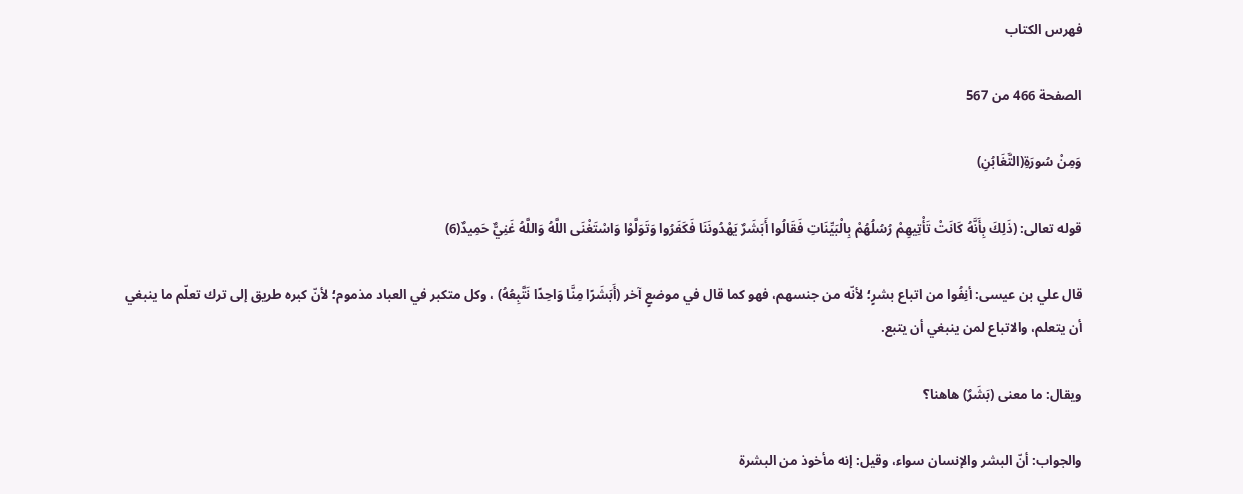فهرس الكتاب

الصفحة 466 من 567

وَمِنْ سُورَةِ(التَّغَابُنِ)

قوله تعالى: (ذَلِكَ بِأَنَّهُ كَانَتْ تَأْتِيهِمْ رُسُلُهُمْ بِالْبَيِّنَاتِ فَقَالُوا أَبَشَرٌ يَهْدُونَنَا فَكَفَرُوا وَتَوَلَّوْا وَاسْتَغْنَى اللَّهُ وَاللَّهُ غَنِيٌّ حَمِيدٌ(6)

قال علي بن عيسى: أنِفُوا من اتباع بشرٍ؛ لأنّه من جنسهم، فهو كما قال في موضعٍ آخر (أَبَشَرًا مِنَّا وَاحِدًا نَتَّبِعُهُ) ، وكل متكبر في العباد مذموم؛ لأنّ كبره طريق إلى ترك تعلّم ما ينبغي أن يتعلم، والاتباع لمن ينبغي أن يتبع.

ويقال: ما معنى (بَشَرٌ) هاهنا؟

والجواب: أنّ البشر والإنسان سواء، وقيل: إنه مأخوذ من البشرة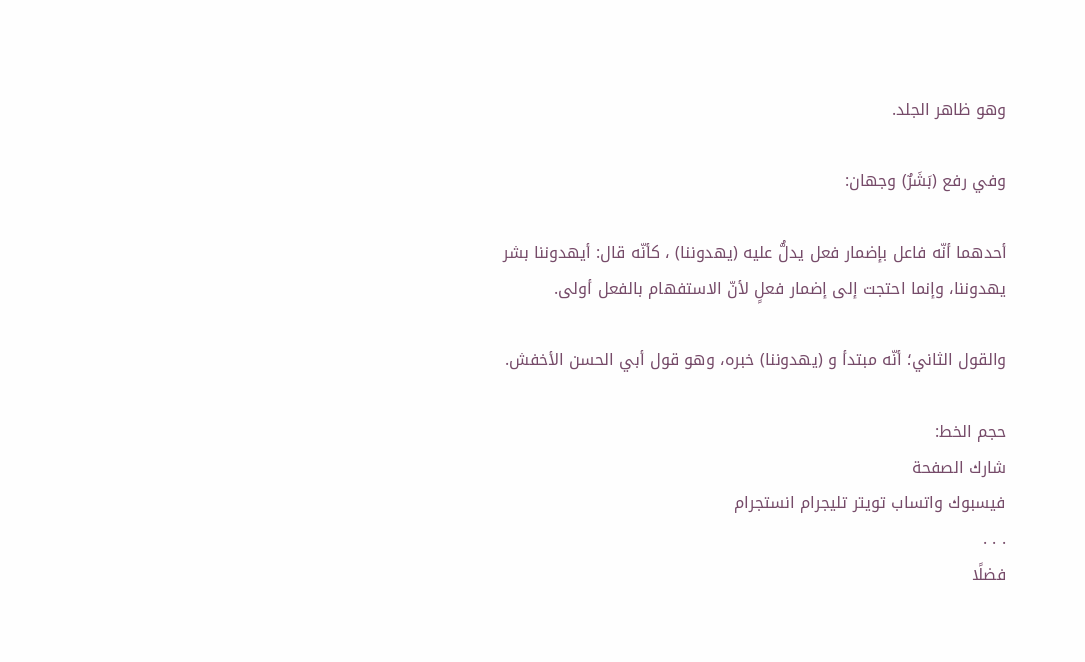وهو ظاهر الجلد.

وفي رفع (بَشَرٌ) وجهان:

أحدهما أنّه فاعل بإضمار فعل يدلُّ عليه (يهدوننا) ، كأنّه قال: أيهدوننا بشر يهدوننا، وإنما احتجت إلى إضمار فعلٍ لأنّ الاستفهام بالفعل أولى.

والقول الثاني؛ أنّه مبتدأ و (يهدوننا) خبره، وهو قول أبي الحسن الأخفش.

حجم الخط:
شارك الصفحة
فيسبوك واتساب تويتر تليجرام انستجرام
. . .
فضلًا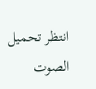انتظر تحميل الصوت